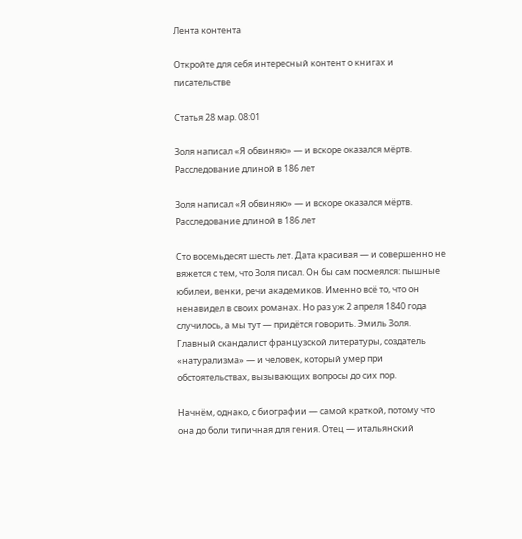Лента контента

Откройте для себя интересный контент о книгах и писательстве

Статья 28 мар. 08:01

Золя написал «Я обвиняю» — и вскоре оказался мёртв. Расследование длиной в 186 лет

Золя написал «Я обвиняю» — и вскоре оказался мёртв. Расследование длиной в 186 лет

Сто восемьдесят шесть лет. Дата красивая — и совершенно не вяжется с тем, что Золя писал. Он бы сам посмеялся: пышные юбилеи, венки, речи академиков. Именно всё то, что он ненавидел в своих романах. Но раз уж 2 апреля 1840 года случилось, а мы тут — придётся говорить. Эмиль Золя. Главный скандалист французской литературы, создатель «натурализма» — и человек, который умер при обстоятельствах, вызывающих вопросы до сих пор.

Начнём, однако, с биографии — самой краткой, потому что она до боли типичная для гения. Отец — итальянский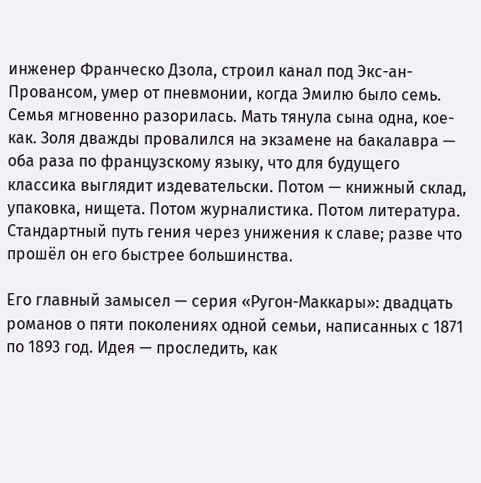инженер Франческо Дзола, строил канал под Экс-ан-Провансом, умер от пневмонии, когда Эмилю было семь. Семья мгновенно разорилась. Мать тянула сына одна, кое-как. Золя дважды провалился на экзамене на бакалавра — оба раза по французскому языку, что для будущего классика выглядит издевательски. Потом — книжный склад, упаковка, нищета. Потом журналистика. Потом литература. Стандартный путь гения через унижения к славе; разве что прошёл он его быстрее большинства.

Его главный замысел — серия «Ругон-Маккары»: двадцать романов о пяти поколениях одной семьи, написанных с 1871 по 1893 год. Идея — проследить, как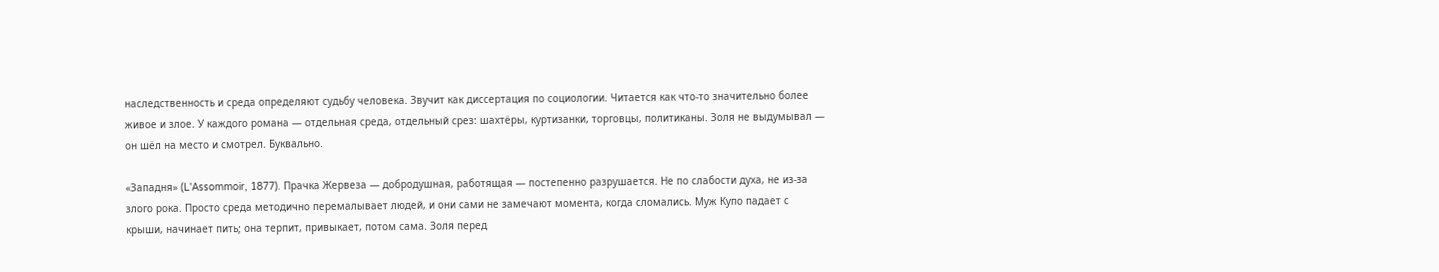наследственность и среда определяют судьбу человека. Звучит как диссертация по социологии. Читается как что-то значительно более живое и злое. У каждого романа — отдельная среда, отдельный срез: шахтёры, куртизанки, торговцы, политиканы. Золя не выдумывал — он шёл на место и смотрел. Буквально.

«Западня» (L'Assommoir, 1877). Прачка Жервеза — добродушная, работящая — постепенно разрушается. Не по слабости духа, не из-за злого рока. Просто среда методично перемалывает людей, и они сами не замечают момента, когда сломались. Муж Купо падает с крыши, начинает пить; она терпит, привыкает, потом сама. Золя перед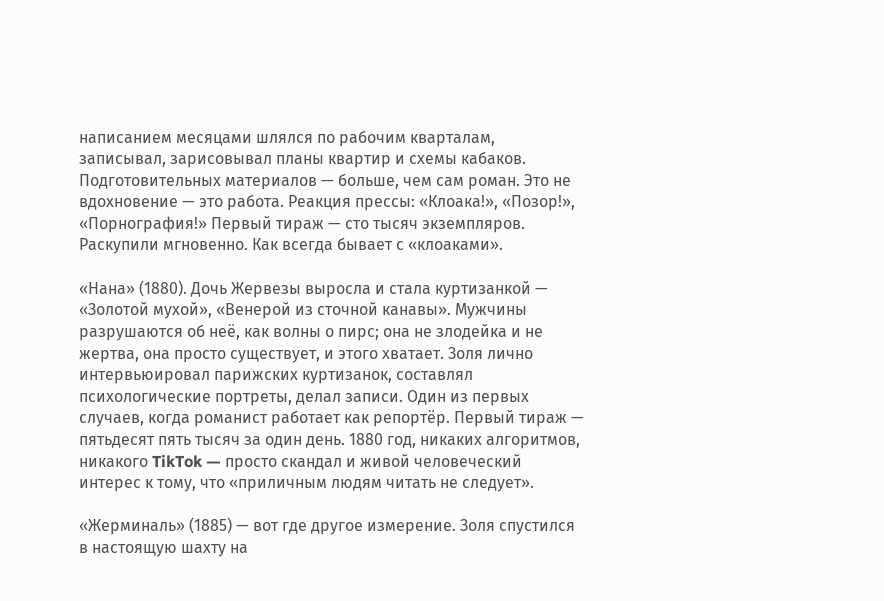написанием месяцами шлялся по рабочим кварталам, записывал, зарисовывал планы квартир и схемы кабаков. Подготовительных материалов — больше, чем сам роман. Это не вдохновение — это работа. Реакция прессы: «Клоака!», «Позор!», «Порнография!» Первый тираж — сто тысяч экземпляров. Раскупили мгновенно. Как всегда бывает с «клоаками».

«Нана» (1880). Дочь Жервезы выросла и стала куртизанкой — «Золотой мухой», «Венерой из сточной канавы». Мужчины разрушаются об неё, как волны о пирс; она не злодейка и не жертва, она просто существует, и этого хватает. Золя лично интервьюировал парижских куртизанок, составлял психологические портреты, делал записи. Один из первых случаев, когда романист работает как репортёр. Первый тираж — пятьдесят пять тысяч за один день. 1880 год, никаких алгоритмов, никакого TikTok — просто скандал и живой человеческий интерес к тому, что «приличным людям читать не следует».

«Жерминаль» (1885) — вот где другое измерение. Золя спустился в настоящую шахту на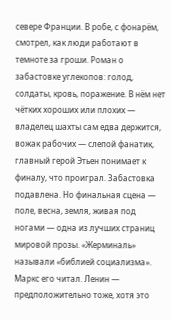севере Франции. В робе, с фонарём, смотрел, как люди работают в темноте за гроши. Роман о забастовке углекопов: голод, солдаты, кровь, поражение. В нём нет чётких хороших или плохих — владелец шахты сам едва держится, вожак рабочих — слепой фанатик, главный герой Этьен понимает к финалу, что проиграл. Забастовка подавлена. Но финальная сцена — поле, весна, земля, живая под ногами — одна из лучших страниц мировой прозы. «Жерминаль» называли «библией социализма». Маркс его читал. Ленин — предположительно тоже, хотя это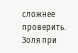сложнее проверить. Золя при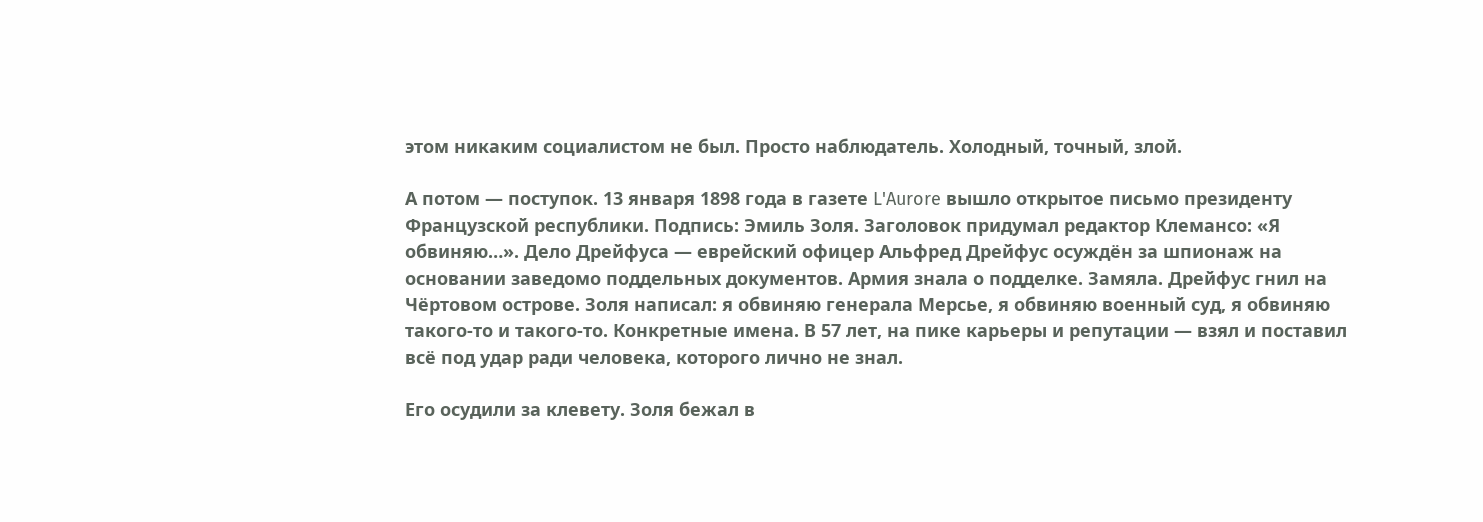этом никаким социалистом не был. Просто наблюдатель. Холодный, точный, злой.

А потом — поступок. 13 января 1898 года в газете L'Aurore вышло открытое письмо президенту Французской республики. Подпись: Эмиль Золя. Заголовок придумал редактор Клемансо: «Я обвиняю…». Дело Дрейфуса — еврейский офицер Альфред Дрейфус осуждён за шпионаж на основании заведомо поддельных документов. Армия знала о подделке. Замяла. Дрейфус гнил на Чёртовом острове. Золя написал: я обвиняю генерала Мерсье, я обвиняю военный суд, я обвиняю такого-то и такого-то. Конкретные имена. В 57 лет, на пике карьеры и репутации — взял и поставил всё под удар ради человека, которого лично не знал.

Его осудили за клевету. Золя бежал в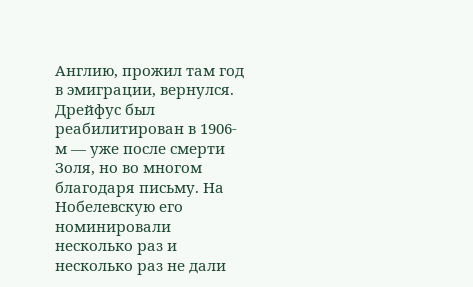Англию, прожил там год в эмиграции, вернулся. Дрейфус был реабилитирован в 1906-м — уже после смерти Золя, но во многом благодаря письму. На Нобелевскую его номинировали несколько раз и несколько раз не дали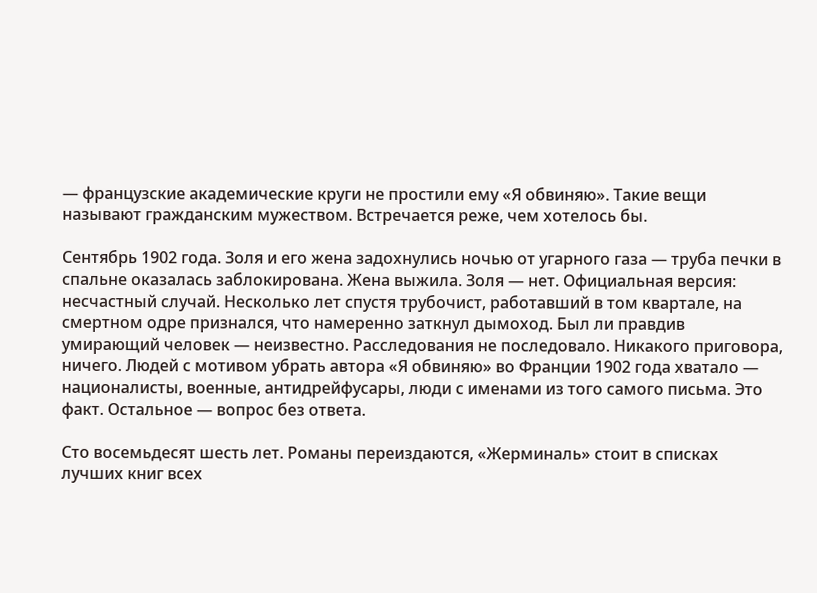— французские академические круги не простили ему «Я обвиняю». Такие вещи называют гражданским мужеством. Встречается реже, чем хотелось бы.

Сентябрь 1902 года. Золя и его жена задохнулись ночью от угарного газа — труба печки в спальне оказалась заблокирована. Жена выжила. Золя — нет. Официальная версия: несчастный случай. Несколько лет спустя трубочист, работавший в том квартале, на смертном одре признался, что намеренно заткнул дымоход. Был ли правдив умирающий человек — неизвестно. Расследования не последовало. Никакого приговора, ничего. Людей с мотивом убрать автора «Я обвиняю» во Франции 1902 года хватало — националисты, военные, антидрейфусары, люди с именами из того самого письма. Это факт. Остальное — вопрос без ответа.

Сто восемьдесят шесть лет. Романы переиздаются, «Жерминаль» стоит в списках лучших книг всех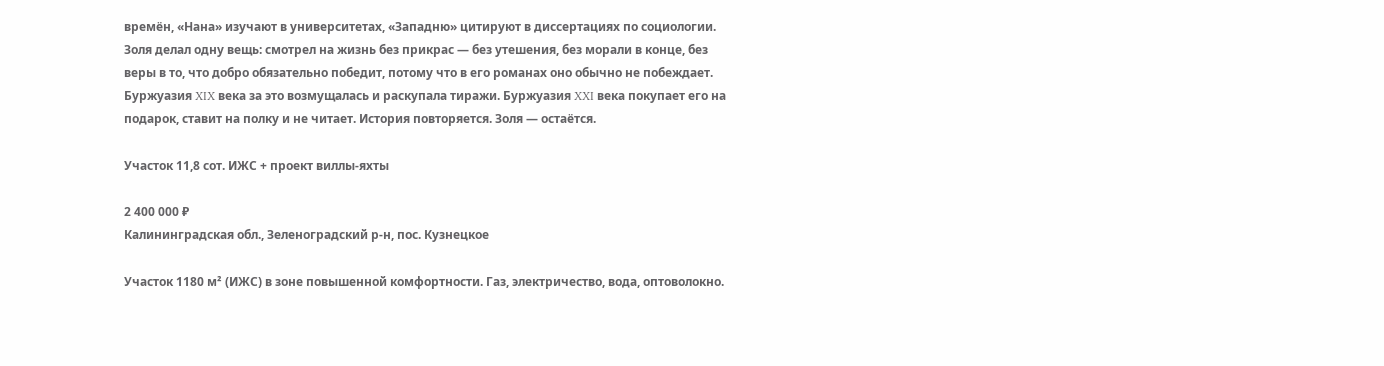времён, «Нана» изучают в университетах, «Западню» цитируют в диссертациях по социологии. Золя делал одну вещь: смотрел на жизнь без прикрас — без утешения, без морали в конце, без веры в то, что добро обязательно победит, потому что в его романах оно обычно не побеждает. Буржуазия XIX века за это возмущалась и раскупала тиражи. Буржуазия XXI века покупает его на подарок, ставит на полку и не читает. История повторяется. Золя — остаётся.

Участок 11,8 сот. ИЖС + проект виллы-яхты

2 400 000 ₽
Калининградская обл., Зеленоградский р-н, пос. Кузнецкое

Участок 1180 м² (ИЖС) в зоне повышенной комфортности. Газ, электричество, вода, оптоволокно.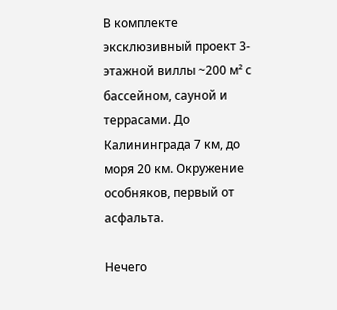В комплекте эксклюзивный проект 3-этажной виллы ~200 м² с бассейном, сауной и террасами. До Калининграда 7 км, до моря 20 км. Окружение особняков, первый от асфальта.

Нечего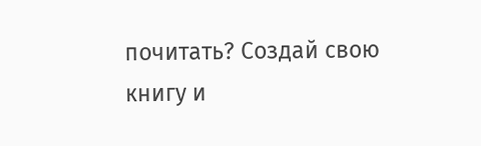почитать? Создай свою книгу и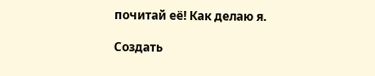почитай её! Как делаю я.

Создать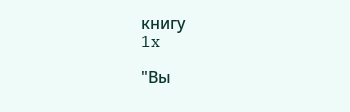книгу
1x

"Вы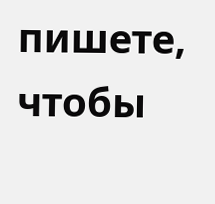пишете, чтобы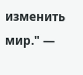изменить мир." —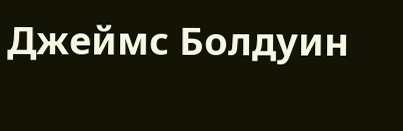Джеймс Болдуин